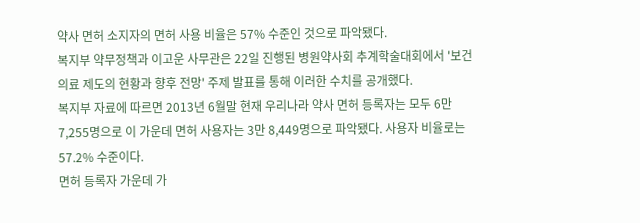약사 면허 소지자의 면허 사용 비율은 57% 수준인 것으로 파악됐다.
복지부 약무정책과 이고운 사무관은 22일 진행된 병원약사회 추계학술대회에서 '보건의료 제도의 현황과 향후 전망' 주제 발표를 통해 이러한 수치를 공개했다.
복지부 자료에 따르면 2013년 6월말 현재 우리나라 약사 면허 등록자는 모두 6만 7,255명으로 이 가운데 면허 사용자는 3만 8,449명으로 파악됐다. 사용자 비율로는 57.2% 수준이다.
면허 등록자 가운데 가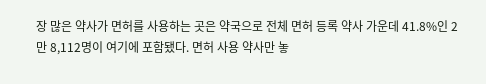장 많은 약사가 면허를 사용하는 곳은 약국으로 전체 면허 등록 약사 가운데 41.8%인 2만 8,112명이 여기에 포함됐다. 면허 사용 약사만 놓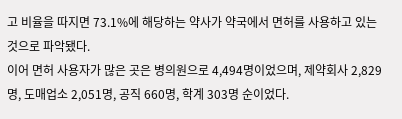고 비율을 따지면 73.1%에 해당하는 약사가 약국에서 면허를 사용하고 있는 것으로 파악됐다.
이어 면허 사용자가 많은 곳은 병의원으로 4,494명이었으며, 제약회사 2,829명, 도매업소 2,051명, 공직 660명, 학계 303명 순이었다.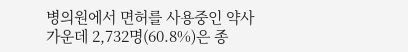병의원에서 면허를 사용중인 약사 가운데 2,732명(60.8%)은 종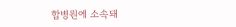합병원에 소속돼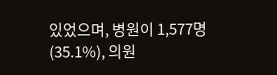있었으며, 병원이 1,577명(35.1%), 의원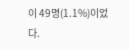이 49명(1.1%)이었다.